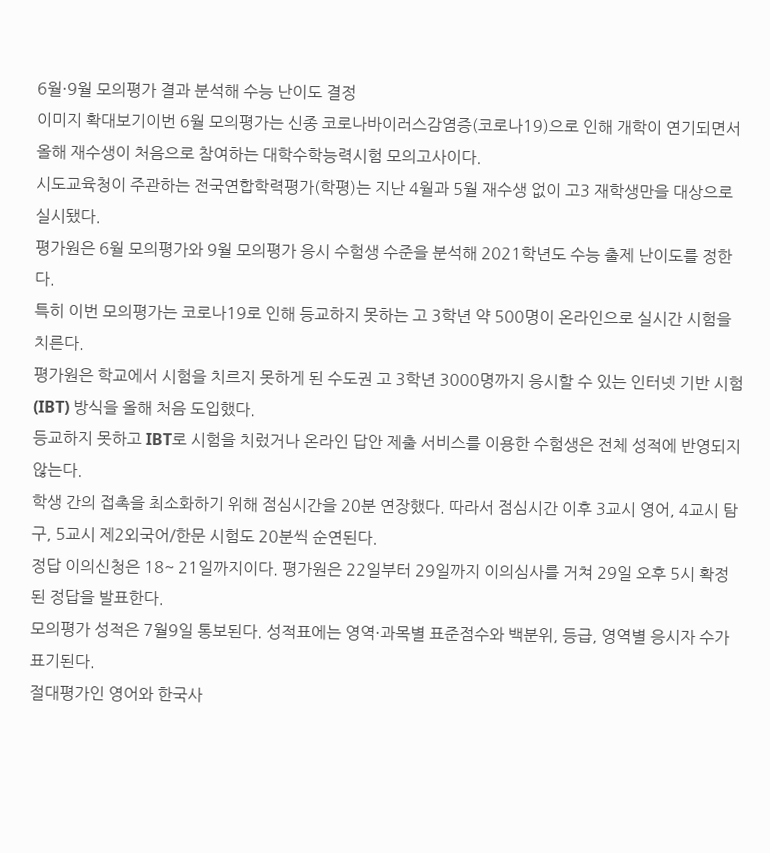6월·9월 모의평가 결과 분석해 수능 난이도 결정
이미지 확대보기이번 6월 모의평가는 신종 코로나바이러스감염증(코로나19)으로 인해 개학이 연기되면서 올해 재수생이 처음으로 참여하는 대학수학능력시험 모의고사이다.
시도교육청이 주관하는 전국연합학력평가(학평)는 지난 4월과 5월 재수생 없이 고3 재학생만을 대상으로 실시됐다.
평가원은 6월 모의평가와 9월 모의평가 응시 수험생 수준을 분석해 2021학년도 수능 출제 난이도를 정한다.
특히 이번 모의평가는 코로나19로 인해 등교하지 못하는 고 3학년 약 500명이 온라인으로 실시간 시험을 치른다.
평가원은 학교에서 시험을 치르지 못하게 된 수도권 고 3학년 3000명까지 응시할 수 있는 인터넷 기반 시험(IBT) 방식을 올해 처음 도입했다.
등교하지 못하고 IBT로 시험을 치렀거나 온라인 답안 제출 서비스를 이용한 수험생은 전체 성적에 반영되지 않는다.
학생 간의 접촉을 최소화하기 위해 점심시간을 20분 연장했다. 따라서 점심시간 이후 3교시 영어, 4교시 탐구, 5교시 제2외국어/한문 시험도 20분씩 순연된다.
정답 이의신청은 18~ 21일까지이다. 평가원은 22일부터 29일까지 이의심사를 거쳐 29일 오후 5시 확정된 정답을 발표한다.
모의평가 성적은 7월9일 통보된다. 성적표에는 영역·과목별 표준점수와 백분위, 등급, 영역별 응시자 수가 표기된다.
절대평가인 영어와 한국사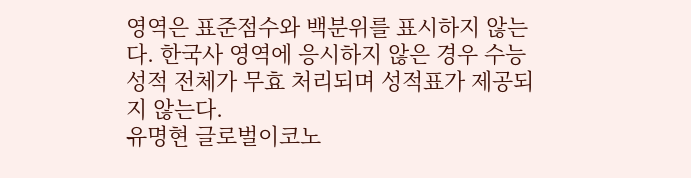영역은 표준점수와 백분위를 표시하지 않는다. 한국사 영역에 응시하지 않은 경우 수능 성적 전체가 무효 처리되며 성적표가 제공되지 않는다.
유명현 글로벌이코노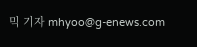믹 기자 mhyoo@g-enews.com